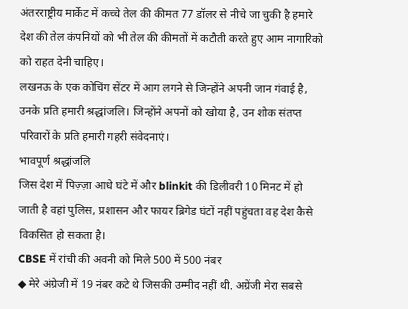अंतरराष्ट्रीय मार्केट में कच्चे तेल की कीमत 77 डॉलर से नीचे जा चुकी है हमारे देश की तेल कंपनियों को भी तेल की कीमतों में कटौती करते हुए आम नागारिको को राहत देनी चाहिए।
लखनऊ के एक कोचिंग सेंटर में आग लगने से जिन्होंने अपनी जान गंवाई है, उनके प्रति हमारी श्रद्धांजलि। जिन्होंने अपनों को खोया है, उन शोक संतप्त परिवारों के प्रति हमारी गहरी संवेदनाएं।
भावपूर्ण श्रद्धांजलि
जिस देश में पिज़्ज़ा आधे घंटे में और blinkit की डिलीवरी 10 मिनट में हो जाती है वहां पुलिस, प्रशासन और फायर ब्रिगेड घंटों नहीं पहुंचता वह देश कैसे विकसित हो सकता है।
CBSE में रांची की अवनी को मिले 500 में 500 नंबर
◆ मेरे अंग्रेजी में 19 नंबर कटे थे जिसकी उम्मीद नहीं थी. अग्रेंजी मेरा सबसे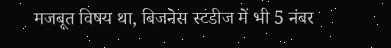मजबूत विषय था, बिजनेस स्टडीज में भी 5 नंबर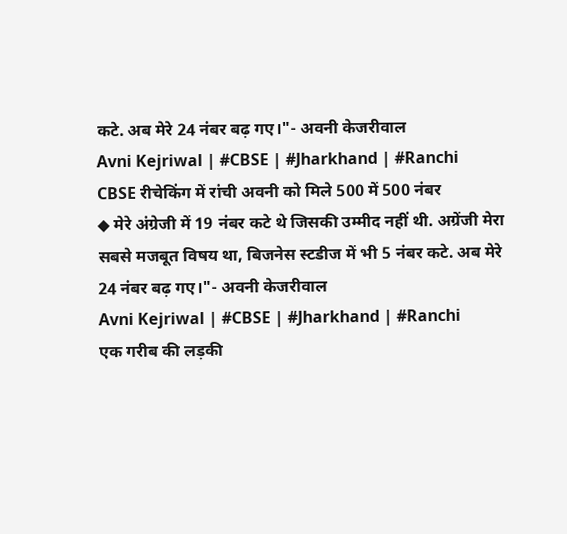कटे. अब मेरे 24 नंबर बढ़ गए।"- अवनी केजरीवाल
Avni Kejriwal | #CBSE | #Jharkhand | #Ranchi
CBSE रीचेकिंग में रांची अवनी को मिले 500 में 500 नंबर
◆ मेरे अंग्रेजी में 19 नंबर कटे थे जिसकी उम्मीद नहीं थी. अग्रेंजी मेरा सबसे मजबूत विषय था, बिजनेस स्टडीज में भी 5 नंबर कटे. अब मेरे 24 नंबर बढ़ गए।"- अवनी केजरीवाल
Avni Kejriwal | #CBSE | #Jharkhand | #Ranchi
एक गरीब की लड़की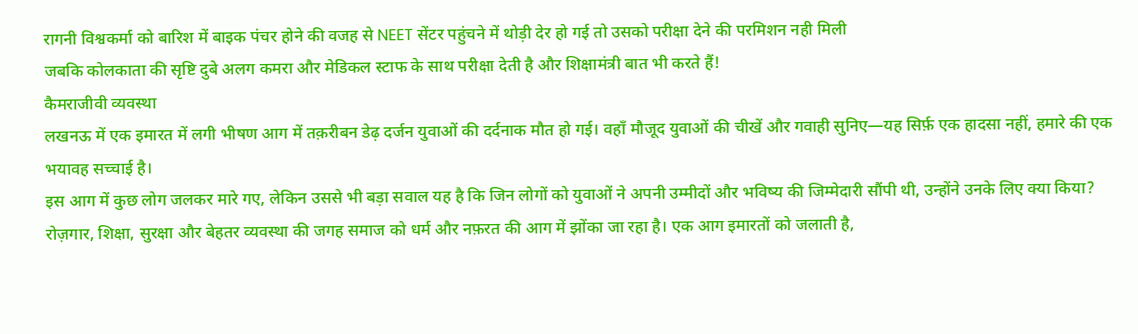रागनी विश्वकर्मा को बारिश में बाइक पंचर होने की वजह से NEET सेंटर पहुंचने में थोड़ी देर हो गई तो उसको परीक्षा देने की परमिशन नही मिली
जबकि कोलकाता की सृष्टि दुबे अलग कमरा और मेडिकल स्टाफ के साथ परीक्षा देती है और शिक्षामंत्री बात भी करते हैं!
कैमराजीवी व्यवस्था
लखनऊ में एक इमारत में लगी भीषण आग में तक़रीबन डेढ़ दर्जन युवाओं की दर्दनाक मौत हो गई। वहाँ मौजूद युवाओं की चीखें और गवाही सुनिए—यह सिर्फ़ एक हादसा नहीं, हमारे की एक भयावह सच्चाई है।
इस आग में कुछ लोग जलकर मारे गए, लेकिन उससे भी बड़ा सवाल यह है कि जिन लोगों को युवाओं ने अपनी उम्मीदों और भविष्य की जिम्मेदारी सौंपी थी, उन्होंने उनके लिए क्या किया?
रोज़गार, शिक्षा, सुरक्षा और बेहतर व्यवस्था की जगह समाज को धर्म और नफ़रत की आग में झोंका जा रहा है। एक आग इमारतों को जलाती है,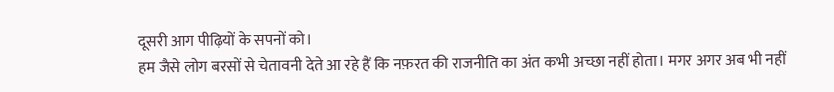दूसरी आग पीढ़ियों के सपनों को।
हम जैसे लोग बरसों से चेतावनी देते आ रहे हैं कि नफ़रत की राजनीति का अंत कभी अच्छा नहीं होता। मगर अगर अब भी नहीं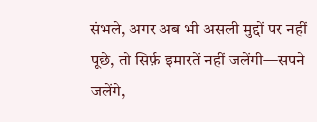संभले, अगर अब भी असली मुद्दों पर नहीं पूछे, तो सिर्फ़ इमारतें नहीं जलेंगी—सपने जलेंगे,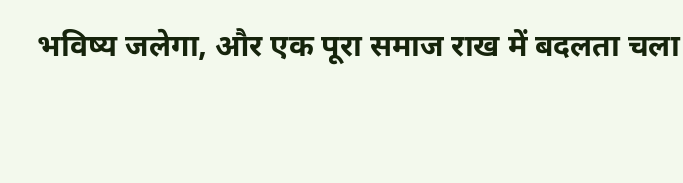भविष्य जलेगा, और एक पूरा समाज राख में बदलता चला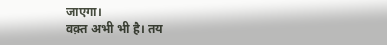जाएगा।
वक़्त अभी भी है। तय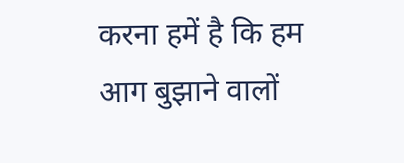करना हमें है कि हम आग बुझाने वालों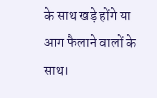के साथ खड़े होंगे या आग फैलाने वालों के साथ।